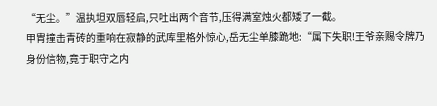“无尘。”温执坦双唇轻启,只吐出两个音节,压得满室烛火都矮了一截。
甲胄撞击青砖的重响在寂静的武库里格外惊心,岳无尘单膝跪地:“属下失职!王爷亲赐令牌乃身份信物,竟于职守之内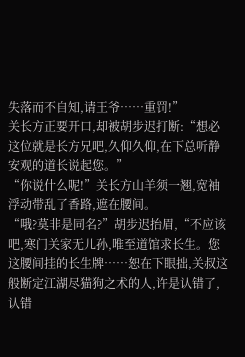失落而不自知,请王爷……重罚!”
关长方正要开口,却被胡步迟打断:“想必这位就是长方兄吧,久仰久仰,在下总听静安观的道长说起您。”
“你说什么呢!”关长方山羊须一翘,宽袖浮动带乱了香路,遮在腰间。
“哦?莫非是同名?”胡步迟抬眉,“不应该吧,寒门关家无儿孙,唯至道馆求长生。您这腰间挂的长生牌……恕在下眼拙,关叔这般断定江湖尽猫狗之术的人,许是认错了,认错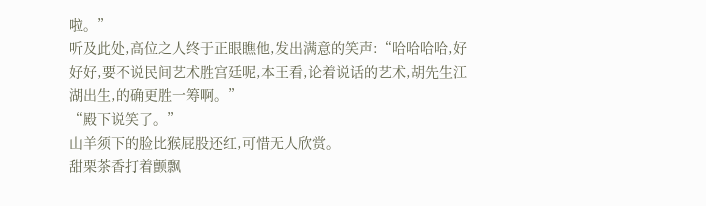啦。”
听及此处,高位之人终于正眼瞧他,发出满意的笑声:“哈哈哈哈,好好好,要不说民间艺术胜宫廷呢,本王看,论着说话的艺术,胡先生江湖出生,的确更胜一筹啊。”
“殿下说笑了。”
山羊须下的脸比猴屁股还红,可惜无人欣赏。
甜栗茶香打着颤飘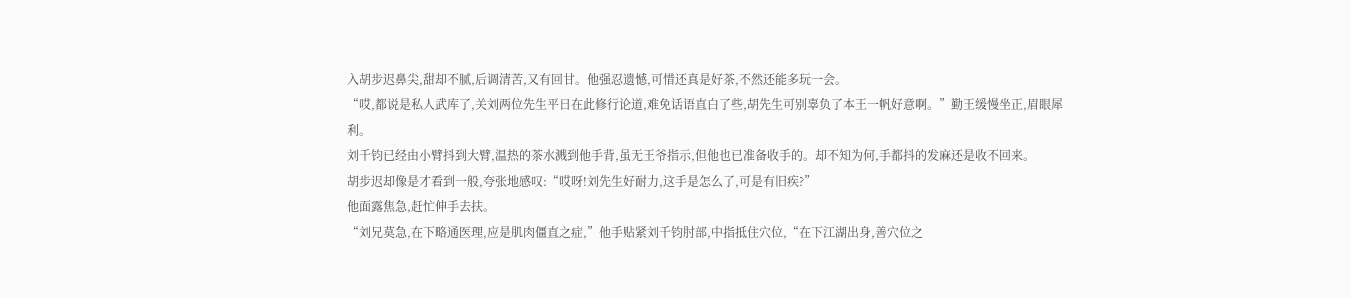入胡步迟鼻尖,甜却不腻,后调清苦,又有回甘。他强忍遗憾,可惜还真是好茶,不然还能多玩一会。
“哎,都说是私人武库了,关刘两位先生平日在此修行论道,难免话语直白了些,胡先生可别辜负了本王一帆好意啊。”勤王缓慢坐正,眉眼犀利。
刘千钧已经由小臂抖到大臂,温热的茶水溅到他手背,虽无王爷指示,但他也已准备收手的。却不知为何,手都抖的发麻还是收不回来。
胡步迟却像是才看到一般,夸张地感叹:“哎呀!刘先生好耐力,这手是怎么了,可是有旧疾?”
他面露焦急,赶忙伸手去扶。
“刘兄莫急,在下略通医理,应是肌肉僵直之症,”他手贴紧刘千钧肘部,中指抵住穴位,“在下江湖出身,善穴位之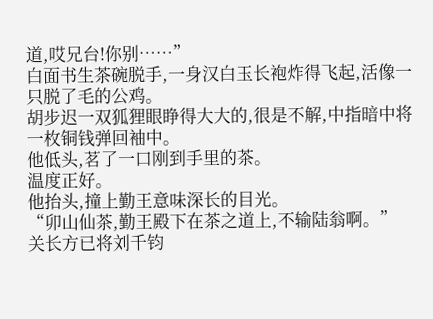道,哎兄台!你别……”
白面书生茶碗脱手,一身汉白玉长袍炸得飞起,活像一只脱了毛的公鸡。
胡步迟一双狐狸眼睁得大大的,很是不解,中指暗中将一枚铜钱弹回袖中。
他低头,茗了一口刚到手里的茶。
温度正好。
他抬头,撞上勤王意味深长的目光。
“卯山仙茶,勤王殿下在茶之道上,不输陆翁啊。”
关长方已将刘千钧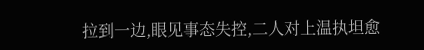拉到一边,眼见事态失控,二人对上温执坦愈